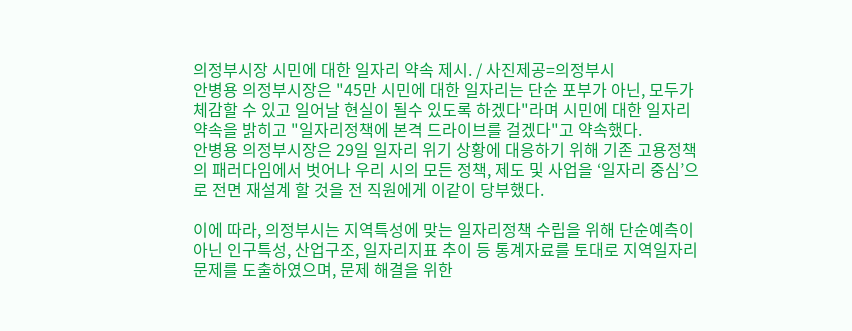의정부시장 시민에 대한 일자리 약속 제시. / 사진제공=의정부시
안병용 의정부시장은 "45만 시민에 대한 일자리는 단순 포부가 아닌, 모두가 체감할 수 있고 일어날 현실이 될수 있도록 하겠다"라며 시민에 대한 일자리 약속을 밝히고 "일자리정책에 본격 드라이브를 걸겠다"고 약속했다.
안병용 의정부시장은 29일 일자리 위기 상황에 대응하기 위해 기존 고용정책의 패러다임에서 벗어나 우리 시의 모든 정책, 제도 및 사업을 ‘일자리 중심’으로 전면 재설계 할 것을 전 직원에게 이같이 당부했다.

이에 따라, 의정부시는 지역특성에 맞는 일자리정책 수립을 위해 단순예측이 아닌 인구특성, 산업구조, 일자리지표 추이 등 통계자료를 토대로 지역일자리 문제를 도출하였으며, 문제 해결을 위한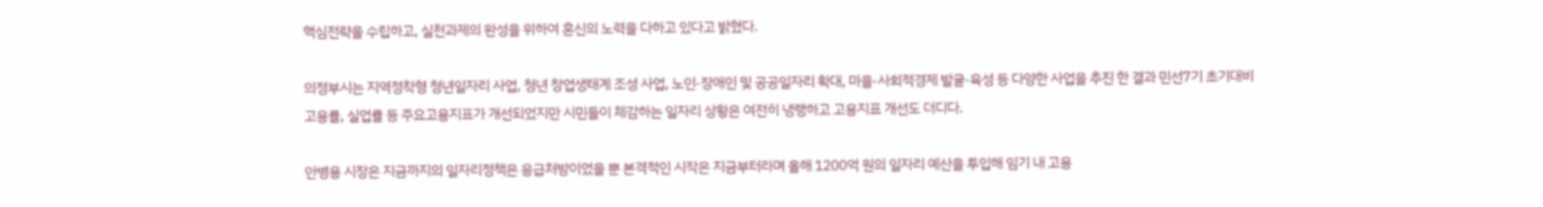핵심전략을 수립하고, 실천과제의 완성을 위하여 혼신의 노력을 다하고 있다고 밝혔다.

의정부시는 지역정착형 청년일자리 사업, 청년 창업생태계 조성 사업, 노인·장애인 및 공공일자리 확대, 마을·사회적경제 발굴·육성 등 다양한 사업을 추진 한 결과 민선7기 초기대비 고용률, 실업률 등 주요고용지표가 개선되었지만 시민들이 체감하는 일자리 상황은 여전히 냉랭하고 고용지표 개선도 더디다.

안병용 시장은 지금까지의 일자리정책은 응급처방이었을 뿐 본격적인 시작은 지금부터라며 올해 1200억 원의 일자리 예산을 투입해 임기 내 고용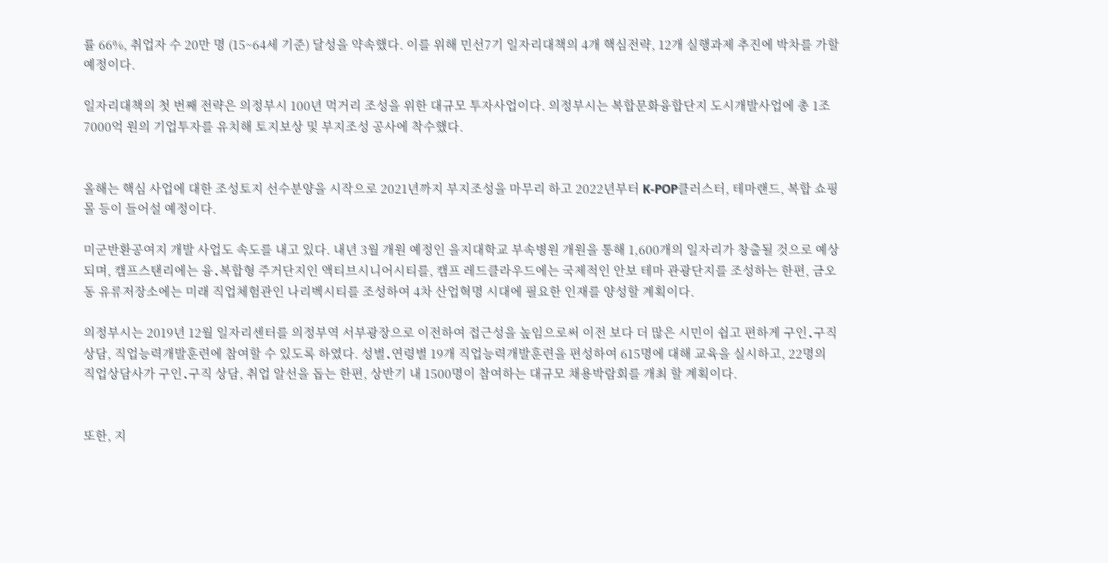률 66%, 취업자 수 20만 명 (15~64세 기준) 달성을 약속했다. 이를 위해 민선7기 일자리대책의 4개 핵심전략, 12개 실행과제 추진에 박차를 가할 예정이다.

일자리대책의 첫 번째 전략은 의정부시 100년 먹거리 조성을 위한 대규모 투자사업이다. 의정부시는 복합문화융합단지 도시개발사업에 총 1조7000억 원의 기업투자를 유치해 토지보상 및 부지조성 공사에 착수했다.


올해는 핵심 사업에 대한 조성토지 선수분양을 시작으로 2021년까지 부지조성을 마무리 하고 2022년부터 K-POP클러스터, 테마랜드, 복합 쇼핑몰 등이 들어설 예정이다.

미군반환공여지 개발 사업도 속도를 내고 있다. 내년 3월 개원 예정인 을지대학교 부속병원 개원을 통해 1,600개의 일자리가 창출될 것으로 예상되며, 캠프스탠리에는 융․복합형 주거단지인 액티브시니어시티를, 캠프 레드클라우드에는 국제적인 안보 테마 관광단지를 조성하는 한편, 금오동 유류저장소에는 미래 직업체험관인 나리벡시티를 조성하여 4차 산업혁명 시대에 필요한 인재를 양성할 계획이다.

의정부시는 2019년 12월 일자리센터를 의정부역 서부광장으로 이전하여 접근성을 높임으로써 이전 보다 더 많은 시민이 쉽고 편하게 구인․구직 상담, 직업능력개발훈련에 참여할 수 있도록 하였다. 성별․연령별 19개 직업능력개발훈련을 편성하여 615명에 대해 교육을 실시하고, 22명의 직업상담사가 구인․구직 상담, 취업 알선을 돕는 한편, 상반기 내 1500명이 참여하는 대규모 채용박람회를 개최 할 계획이다.


또한, 지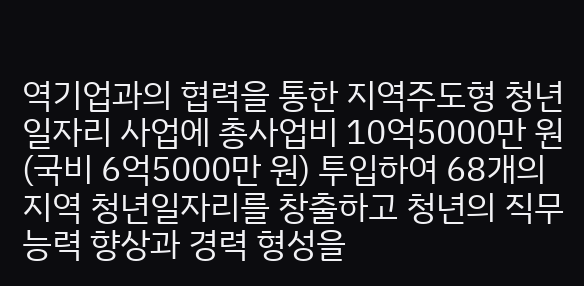역기업과의 협력을 통한 지역주도형 청년일자리 사업에 총사업비 10억5000만 원(국비 6억5000만 원) 투입하여 68개의 지역 청년일자리를 창출하고 청년의 직무능력 향상과 경력 형성을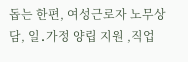돕는 한편, 여성근로자 노무상담, 일․가정 양립 지원 ,직업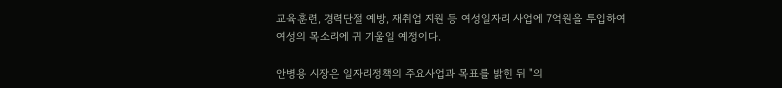교육훈련, 경력단절 예방, 재취업 지원 등 여성일자리 사업에 7억원을 투입하여 여성의 목소리에 귀 기울일 예정이다.

안병용 시장은 일자리정책의 주요사업과 목표를 밝힌 뒤 "의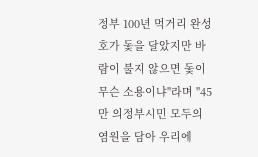정부 100년 먹거리 완성호가 돛을 달았지만 바람이 불지 않으면 돛이 무슨 소용이냐"라며 "45만 의정부시민 모두의 염원을 담아 우리에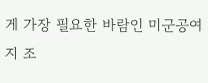게 가장 필요한 바람인 미군공여지 조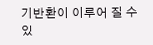기반환이 이루어 질 수 있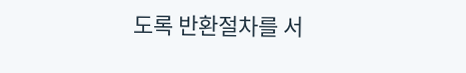도록 반환절차를 서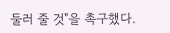둘러 줄 것"을 촉구했다.